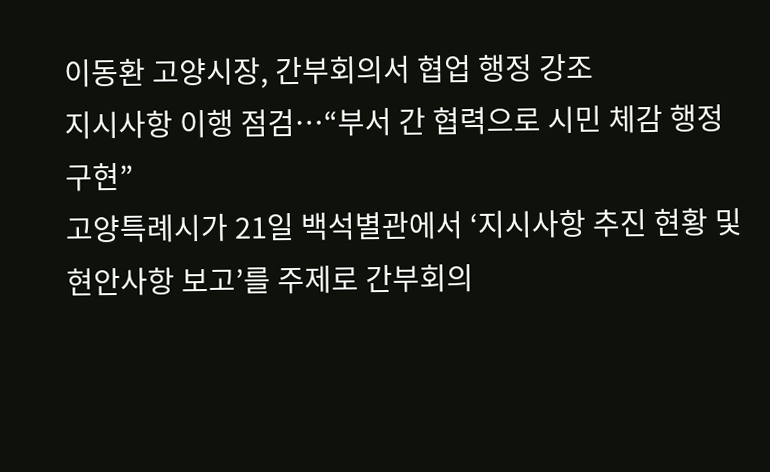이동환 고양시장, 간부회의서 협업 행정 강조
지시사항 이행 점검…“부서 간 협력으로 시민 체감 행정 구현”
고양특례시가 21일 백석별관에서 ‘지시사항 추진 현황 및 현안사항 보고’를 주제로 간부회의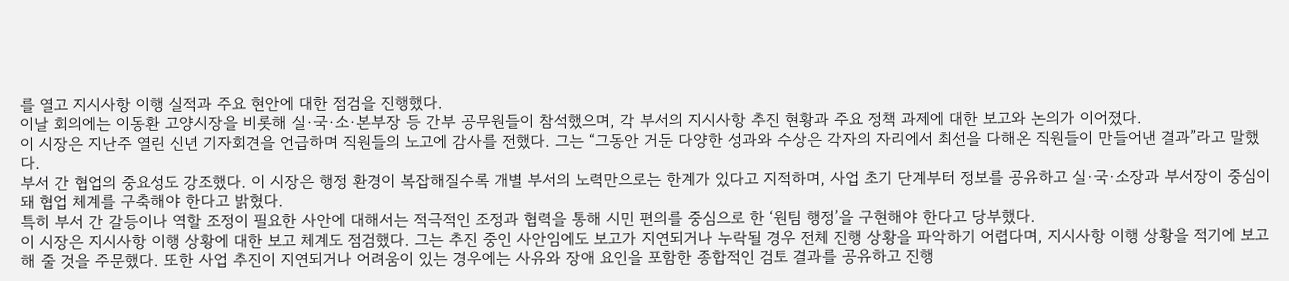를 열고 지시사항 이행 실적과 주요 현안에 대한 점검을 진행했다.
이날 회의에는 이동환 고양시장을 비롯해 실·국·소·본부장 등 간부 공무원들이 참석했으며, 각 부서의 지시사항 추진 현황과 주요 정책 과제에 대한 보고와 논의가 이어졌다.
이 시장은 지난주 열린 신년 기자회견을 언급하며 직원들의 노고에 감사를 전했다. 그는 “그동안 거둔 다양한 성과와 수상은 각자의 자리에서 최선을 다해온 직원들이 만들어낸 결과”라고 말했다.
부서 간 협업의 중요성도 강조했다. 이 시장은 행정 환경이 복잡해질수록 개별 부서의 노력만으로는 한계가 있다고 지적하며, 사업 초기 단계부터 정보를 공유하고 실·국·소장과 부서장이 중심이 돼 협업 체계를 구축해야 한다고 밝혔다.
특히 부서 간 갈등이나 역할 조정이 필요한 사안에 대해서는 적극적인 조정과 협력을 통해 시민 편의를 중심으로 한 ‘원팀 행정’을 구현해야 한다고 당부했다.
이 시장은 지시사항 이행 상황에 대한 보고 체계도 점검했다. 그는 추진 중인 사안임에도 보고가 지연되거나 누락될 경우 전체 진행 상황을 파악하기 어렵다며, 지시사항 이행 상황을 적기에 보고해 줄 것을 주문했다. 또한 사업 추진이 지연되거나 어려움이 있는 경우에는 사유와 장애 요인을 포함한 종합적인 검토 결과를 공유하고 진행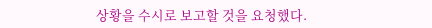상황을 수시로 보고할 것을 요청했다.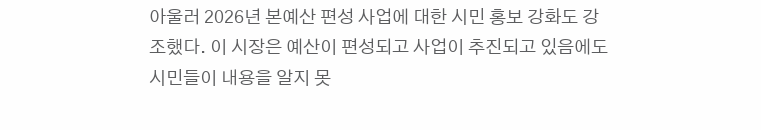아울러 2026년 본예산 편성 사업에 대한 시민 홍보 강화도 강조했다. 이 시장은 예산이 편성되고 사업이 추진되고 있음에도 시민들이 내용을 알지 못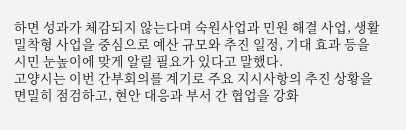하면 성과가 체감되지 않는다며 숙원사업과 민원 해결 사업, 생활밀착형 사업을 중심으로 예산 규모와 추진 일정, 기대 효과 등을 시민 눈높이에 맞게 알릴 필요가 있다고 말했다.
고양시는 이번 간부회의를 계기로 주요 지시사항의 추진 상황을 면밀히 점검하고, 현안 대응과 부서 간 협업을 강화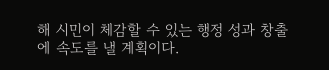해 시민이 체감할 수 있는 행정 성과 창출에 속도를 낼 계획이다.